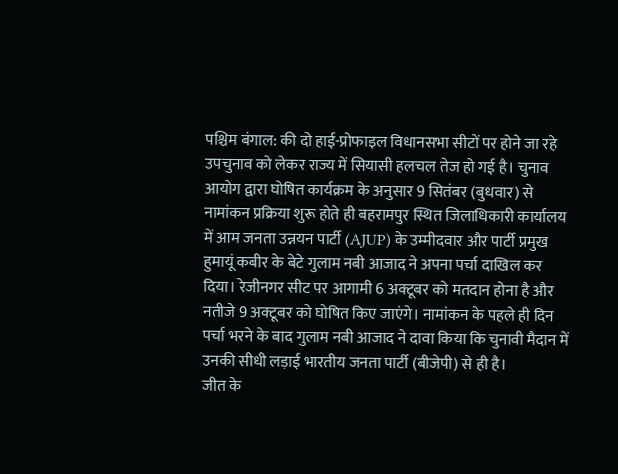पश्चिम बंगाल: की दो हाई-प्रोफाइल विधानसभा सीटों पर होने जा रहे उपचुनाव को लेकर राज्य में सियासी हलचल तेज हो गई है। चुनाव आयोग द्वारा घोषित कार्यक्रम के अनुसार 9 सितंबर (बुधवार) से नामांकन प्रक्रिया शुरू होते ही बहरामपुर स्थित जिलाधिकारी कार्यालय में आम जनता उन्नयन पार्टी (AJUP) के उम्मीदवार और पार्टी प्रमुख हुमायूं कबीर के बेटे गुलाम नबी आजाद ने अपना पर्चा दाखिल कर दिया। रेजीनगर सीट पर आगामी 6 अक्टूबर को मतदान होना है और नतीजे 9 अक्टूबर को घोषित किए जाएंगे। नामांकन के पहले ही दिन पर्चा भरने के बाद गुलाम नबी आजाद ने दावा किया कि चुनावी मैदान में उनकी सीधी लड़ाई भारतीय जनता पार्टी (बीजेपी) से ही है।
जीत के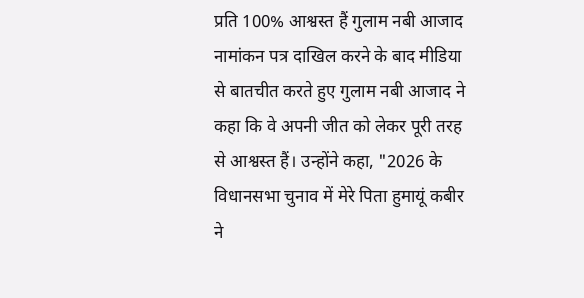प्रति 100% आश्वस्त हैं गुलाम नबी आजाद
नामांकन पत्र दाखिल करने के बाद मीडिया से बातचीत करते हुए गुलाम नबी आजाद ने कहा कि वे अपनी जीत को लेकर पूरी तरह से आश्वस्त हैं। उन्होंने कहा, "2026 के विधानसभा चुनाव में मेरे पिता हुमायूं कबीर ने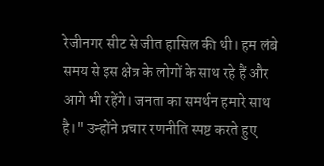रेजीनगर सीट से जीत हासिल की थी। हम लंबे समय से इस क्षेत्र के लोगों के साथ रहे हैं और आगे भी रहेंगे। जनता का समर्थन हमारे साथ है।" उन्होंने प्रचार रणनीति स्पष्ट करते हुए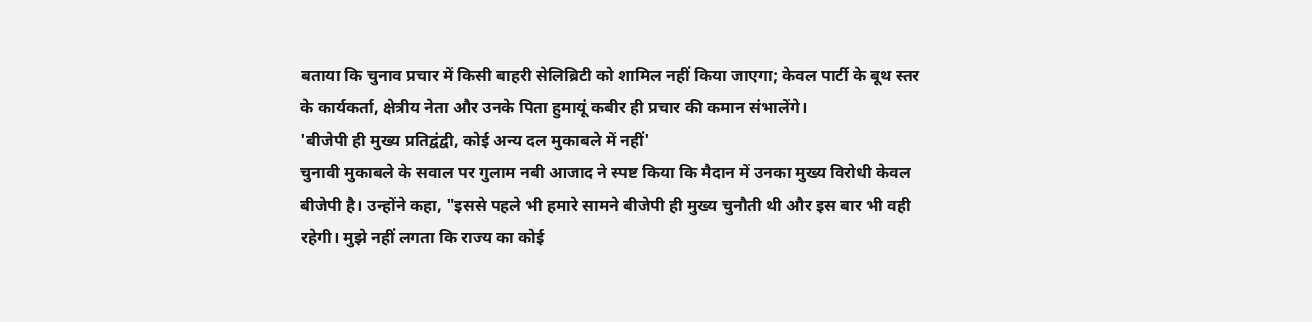बताया कि चुनाव प्रचार में किसी बाहरी सेलिब्रिटी को शामिल नहीं किया जाएगा; केवल पार्टी के बूथ स्तर के कार्यकर्ता, क्षेत्रीय नेता और उनके पिता हुमायूं कबीर ही प्रचार की कमान संभालेंगे।
'बीजेपी ही मुख्य प्रतिद्वंद्वी, कोई अन्य दल मुकाबले में नहीं'
चुनावी मुकाबले के सवाल पर गुलाम नबी आजाद ने स्पष्ट किया कि मैदान में उनका मुख्य विरोधी केवल बीजेपी है। उन्होंने कहा, "इससे पहले भी हमारे सामने बीजेपी ही मुख्य चुनौती थी और इस बार भी वही रहेगी। मुझे नहीं लगता कि राज्य का कोई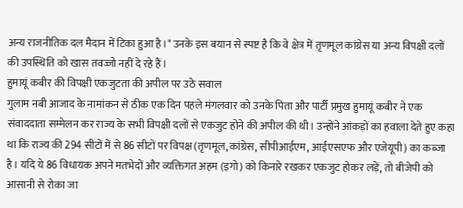अन्य राजनीतिक दल मैदान में टिका हुआ है।" उनके इस बयान से स्पष्ट है कि वे क्षेत्र में तृणमूल कांग्रेस या अन्य विपक्षी दलों की उपस्थिति को खास तवज्जो नहीं दे रहे हैं।
हुमायूं कबीर की विपक्षी एकजुटता की अपील पर उठे सवाल
गुलाम नबी आजाद के नामांकन से ठीक एक दिन पहले मंगलवार को उनके पिता और पार्टी प्रमुख हुमायूं कबीर ने एक संवाददाता सम्मेलन कर राज्य के सभी विपक्षी दलों से एकजुट होने की अपील की थी। उन्होंने आंकड़ों का हवाला देते हुए कहा था कि राज्य की 294 सीटों में से 86 सीटों पर विपक्ष (तृणमूल, कांग्रेस, सीपीआईएम, आईएसएफ और एजेयूपी) का कब्जा है। यदि ये 86 विधायक अपने मतभेदों और व्यक्तिगत अहम (इगो) को किनारे रखकर एकजुट होकर लड़ें, तो बीजेपी को आसानी से रोका जा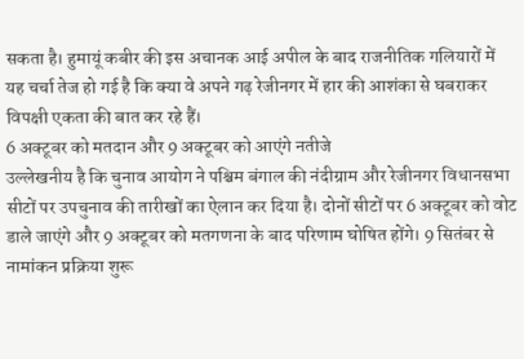सकता है। हुमायूं कबीर की इस अचानक आई अपील के बाद राजनीतिक गलियारों में यह चर्चा तेज हो गई है कि क्या वे अपने गढ़ रेजीनगर में हार की आशंका से घबराकर विपक्षी एकता की बात कर रहे हैं।
6 अक्टूबर को मतदान और 9 अक्टूबर को आएंगे नतीजे
उल्लेखनीय है कि चुनाव आयोग ने पश्चिम बंगाल की नंदीग्राम और रेजीनगर विधानसभा सीटों पर उपचुनाव की तारीखों का ऐलान कर दिया है। दोनों सीटों पर 6 अक्टूबर को वोट डाले जाएंगे और 9 अक्टूबर को मतगणना के बाद परिणाम घोषित होंगे। 9 सितंबर से नामांकन प्रक्रिया शुरू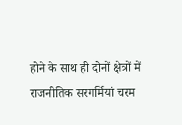होने के साथ ही दोनों क्षेत्रों में राजनीतिक सरगर्मियां चरम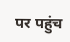पर पहुंच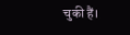चुकी हैं।